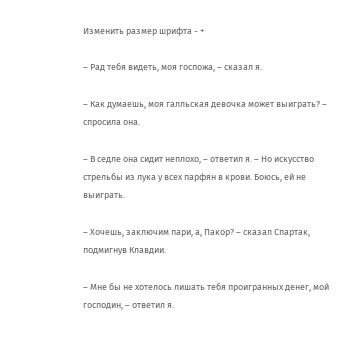Изменить размер шрифта - +

– Рад тебя видеть, моя госпожа, – сказал я.

– Как думаешь, моя галльская девочка может выиграть? – спросила она.

– В седле она сидит неплохо, – ответил я. – Но искусство стрельбы из лука у всех парфян в крови. Боюсь, ей не выиграть.

– Хочешь, заключим пари, а, Пакор? – сказал Спартак, подмигнув Клавдии.

– Мне бы не хотелось лишать тебя проигранных денег, мой господин, – ответил я.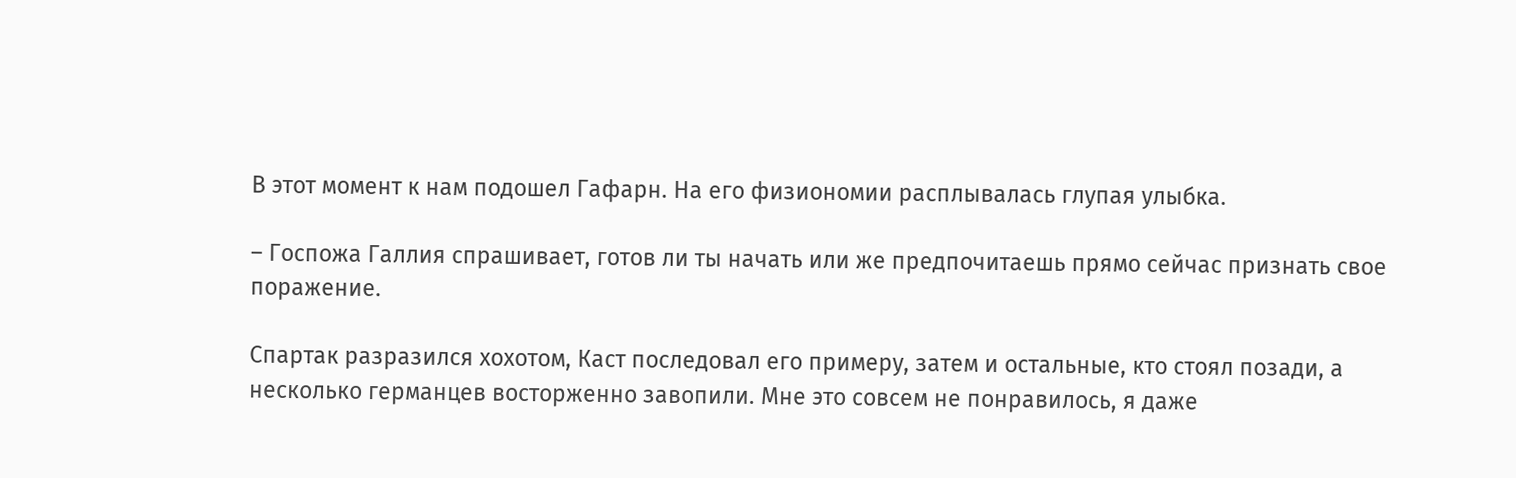В этот момент к нам подошел Гафарн. На его физиономии расплывалась глупая улыбка.

– Госпожа Галлия спрашивает, готов ли ты начать или же предпочитаешь прямо сейчас признать свое поражение.

Спартак разразился хохотом, Каст последовал его примеру, затем и остальные, кто стоял позади, а несколько германцев восторженно завопили. Мне это совсем не понравилось, я даже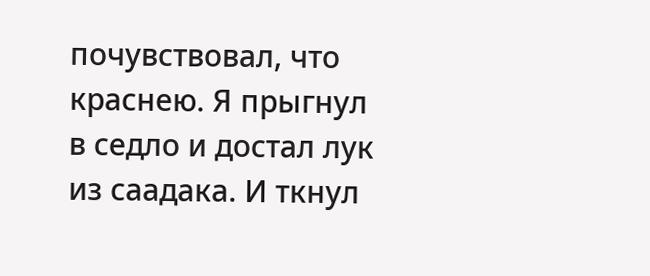почувствовал, что краснею. Я прыгнул в седло и достал лук из саадака. И ткнул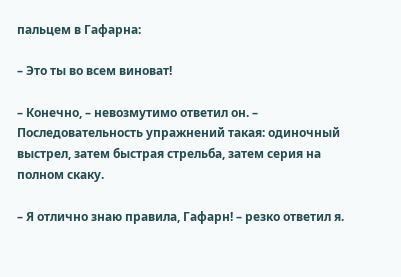пальцем в Гафарна:

– Это ты во всем виноват!

– Конечно, – невозмутимо ответил он. – Последовательность упражнений такая: одиночный выстрел, затем быстрая стрельба, затем серия на полном скаку.

– Я отлично знаю правила, Гафарн! – резко ответил я.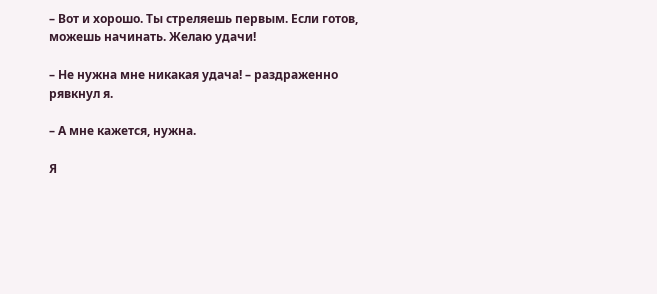– Вот и хорошо. Ты стреляешь первым. Если готов, можешь начинать. Желаю удачи!

– Не нужна мне никакая удача! – раздраженно рявкнул я.

– А мне кажется, нужна.

Я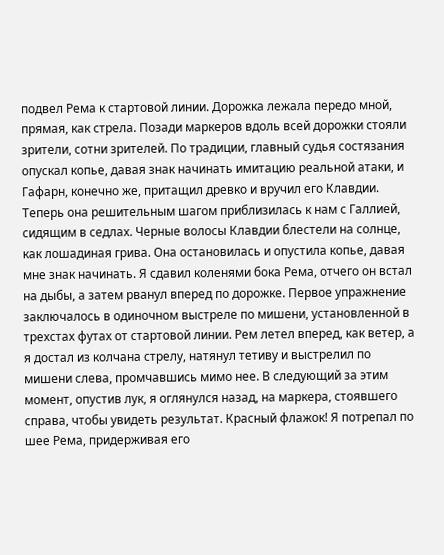подвел Рема к стартовой линии. Дорожка лежала передо мной, прямая, как стрела. Позади маркеров вдоль всей дорожки стояли зрители, сотни зрителей. По традиции, главный судья состязания опускал копье, давая знак начинать имитацию реальной атаки, и Гафарн, конечно же, притащил древко и вручил его Клавдии. Теперь она решительным шагом приблизилась к нам с Галлией, сидящим в седлах. Черные волосы Клавдии блестели на солнце, как лошадиная грива. Она остановилась и опустила копье, давая мне знак начинать. Я сдавил коленями бока Рема, отчего он встал на дыбы, а затем рванул вперед по дорожке. Первое упражнение заключалось в одиночном выстреле по мишени, установленной в трехстах футах от стартовой линии. Рем летел вперед, как ветер, а я достал из колчана стрелу, натянул тетиву и выстрелил по мишени слева, промчавшись мимо нее. В следующий за этим момент, опустив лук, я оглянулся назад, на маркера, стоявшего справа, чтобы увидеть результат. Красный флажок! Я потрепал по шее Рема, придерживая его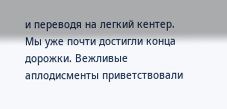и переводя на легкий кентер. Мы уже почти достигли конца дорожки. Вежливые аплодисменты приветствовали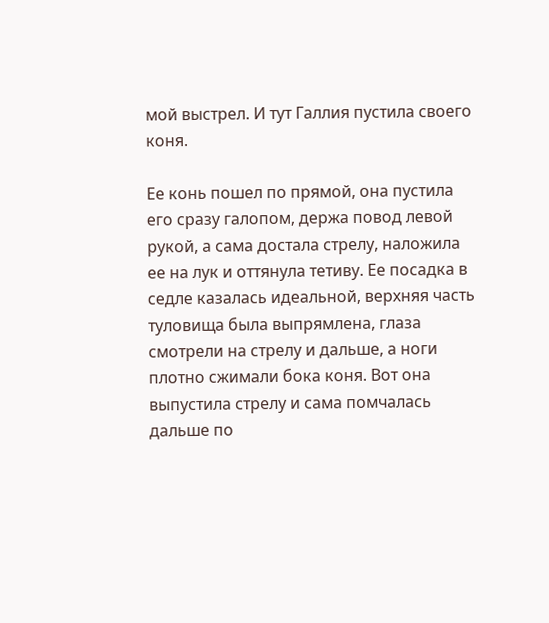мой выстрел. И тут Галлия пустила своего коня.

Ее конь пошел по прямой, она пустила его сразу галопом, держа повод левой рукой, а сама достала стрелу, наложила ее на лук и оттянула тетиву. Ее посадка в седле казалась идеальной, верхняя часть туловища была выпрямлена, глаза смотрели на стрелу и дальше, а ноги плотно сжимали бока коня. Вот она выпустила стрелу и сама помчалась дальше по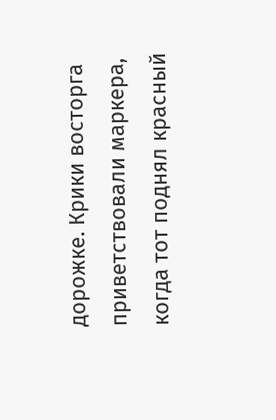дорожке. Крики восторга приветствовали маркера, когда тот поднял красный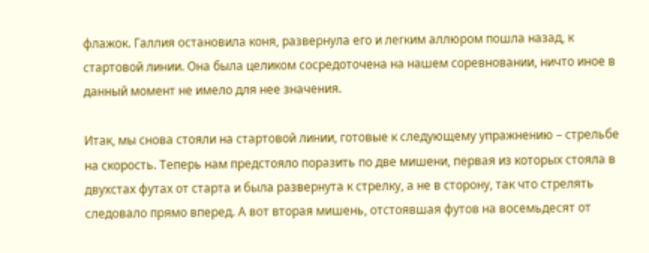флажок. Галлия остановила коня, развернула его и легким аллюром пошла назад, к стартовой линии. Она была целиком сосредоточена на нашем соревновании, ничто иное в данный момент не имело для нее значения.

Итак, мы снова стояли на стартовой линии, готовые к следующему упражнению – стрельбе на скорость. Теперь нам предстояло поразить по две мишени, первая из которых стояла в двухстах футах от старта и была развернута к стрелку, а не в сторону, так что стрелять следовало прямо вперед. А вот вторая мишень, отстоявшая футов на восемьдесят от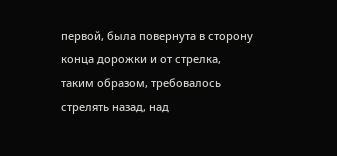первой, была повернута в сторону конца дорожки и от стрелка, таким образом, требовалось стрелять назад, над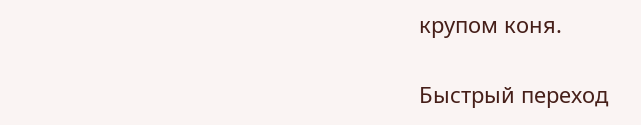крупом коня.

Быстрый переход